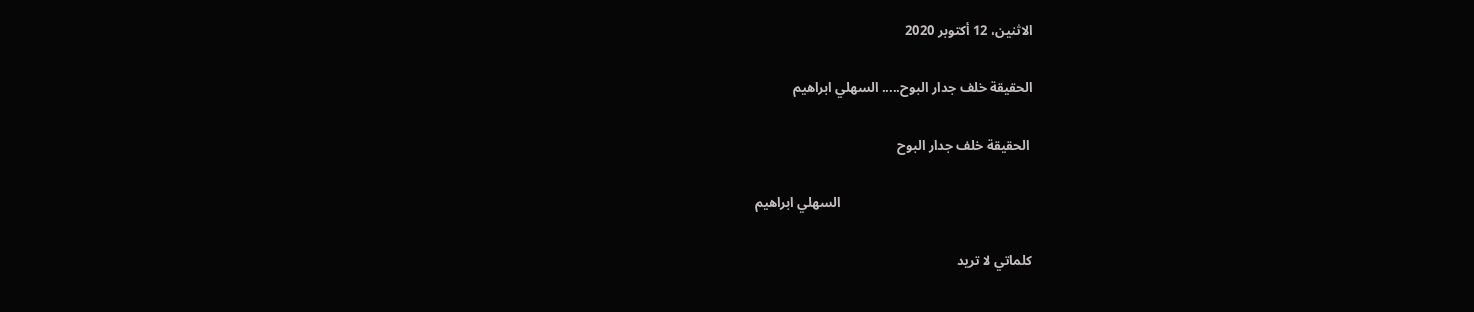الاثنين، 12 أكتوبر 2020

الحقيقة خلف جدار البوح..... السهلي ابراهيم

 الحقيقة خلف جدار البوح

                                                         السهلي ابراهيم

كلماتي لا تريد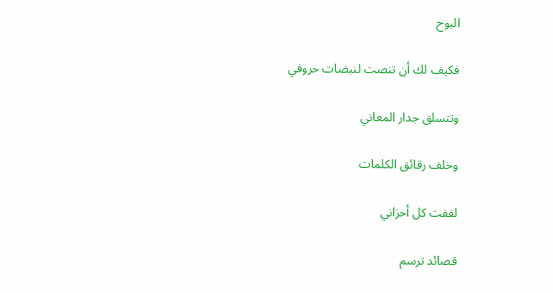البوح

فكيف لك أن تنصت لنبضات حروفي

وتتسلق جدار المعاني

وخلف رقائق الكلمات

لففت كل أحزاني

قصائد ترسم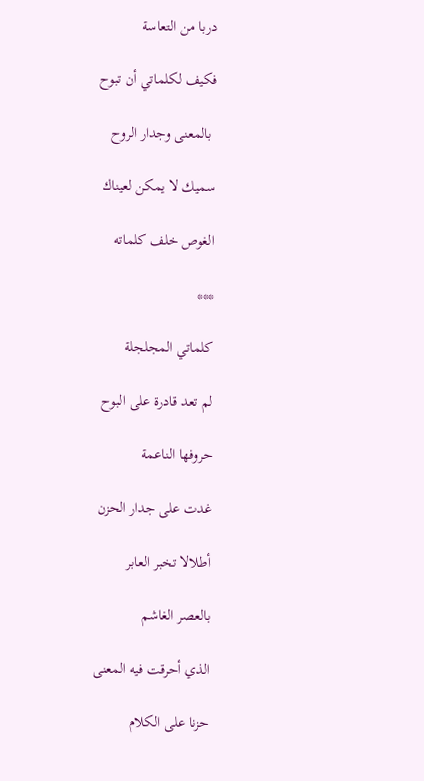دربا من التعاسة

فكيف لكلماتي أن تبوح

 بالمعنى وجدار الروح

سميك لا يمكن لعيناك

الغوص خلف كلماته

***

كلماتي المجلجلة

لم تعد قادرة على البوح

حروفها الناعمة

غدت على جدار الحزن

أطلالا تخبر العابر

بالعصر الغاشم

الذي أحرقت فيه المعنى

حزنا على الكلام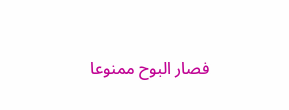فصار البوح ممنوعا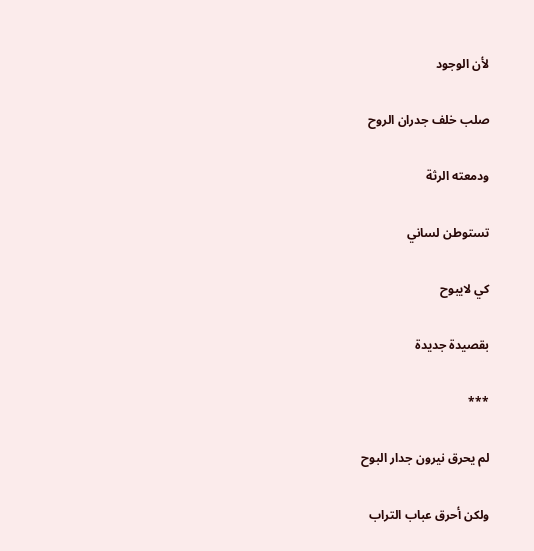لأن الوجود

صلب خلف جدران الروح

ودمعته الرثة

تستوطن لساني

كي لايبوح

بقصيدة جديدة

***

لم يحرق نيرون جدار البوح

ولكن أحرق عباب التراب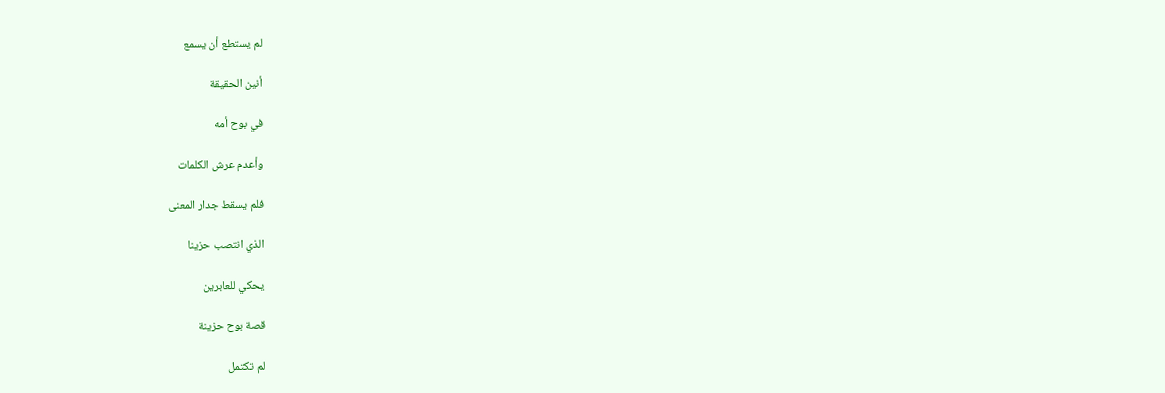لم يستطع أن يسمع

أنين الحقيقة

في بوح أمه

وأعدم عرش الكلمات

فلم يسقط جدار المعنى

الذي انتصب حزينا

يحكي للعابرين

قصة بوح حزينة

لم تكتمل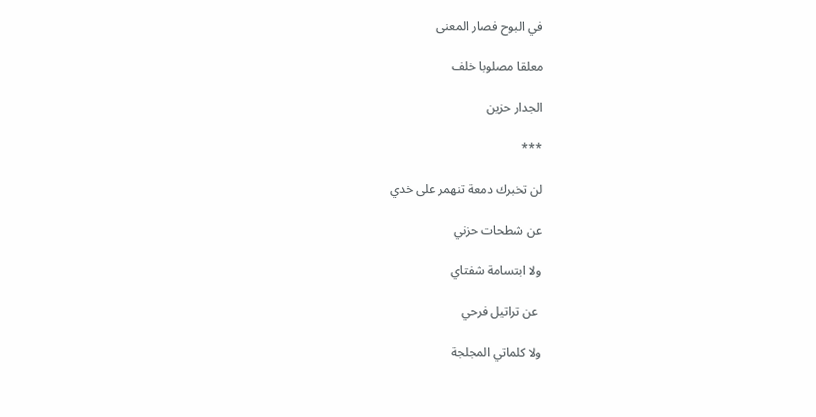في البوح فصار المعنى

معلقا مصلوبا خلف

الجدار حزين

***

لن تخبرك دمعة تنهمر على خدي

عن شطحات حزني

ولا ابتسامة شفتاي

 عن تراتيل فرحي

ولا كلماتي المجلجة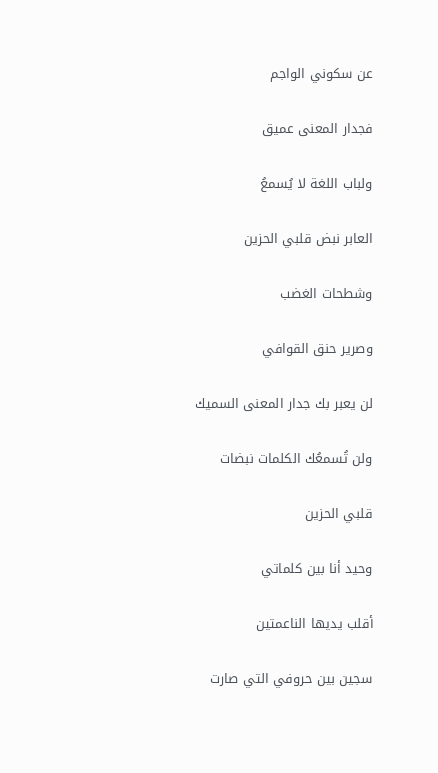عن سكوني الواجم

فجدار المعنى عميق

ولباب اللغة لا يُسمعُ

العابر نبض قلبي الحزين

وشطحات الغضب

وصرير حنق القوافي

لن يعبر بك جدار المعنى السميك

ولن تُسمعُك الكلمات نبضات

قلبي الحزين

وحيد أنا بين كلماتي

أقلب يديها الناعمتين

سجين بين حروفي التي صارت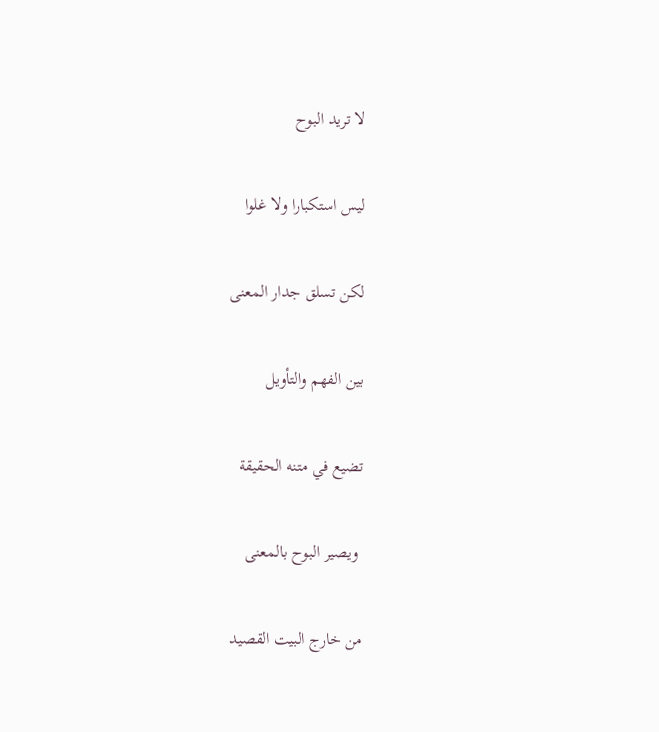لا تريد البوح

ليس استكبارا ولا غلوا

لكن تسلق جدار المعنى

بين الفهم والتأويل

تضيع في متنه الحقيقة

 ويصير البوح بالمعنى

من خارج البيت القصيد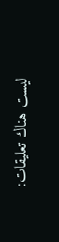ليست هناك تعليقات: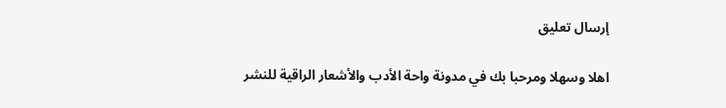إرسال تعليق

اهلا وسهلا ومرحبا بك في مدونة واحة الأدب والأشعار الراقية للنشر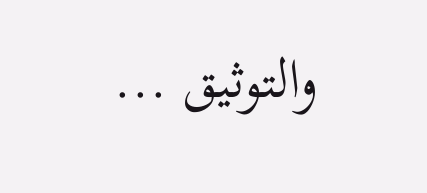والتوثيق ...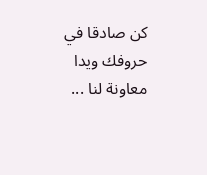كن صادقا في حروفك ويدا معاونة لنا ...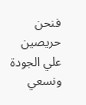فنحن حريصين علي الجودة ونسعي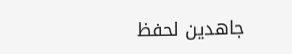جاهدين لحفظ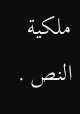ملكية النص .